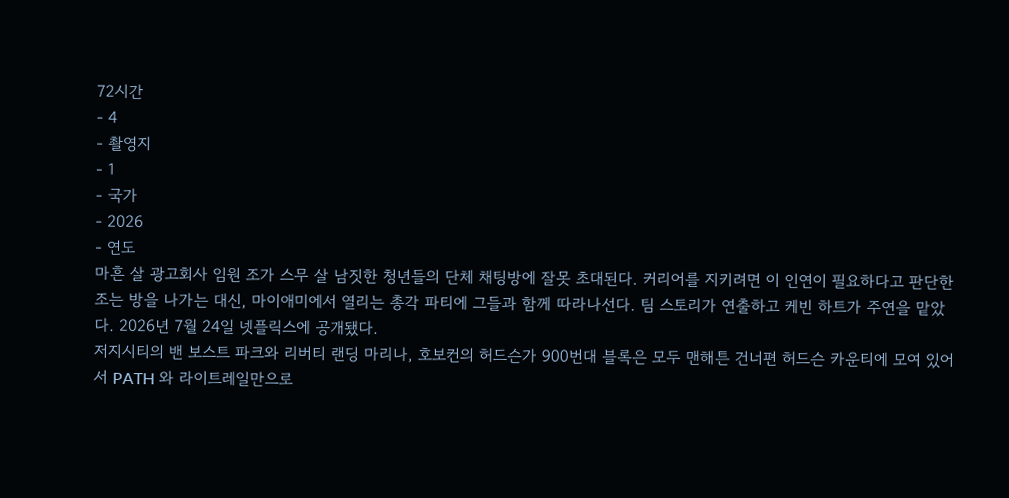72시간
- 4
- 촬영지
- 1
- 국가
- 2026
- 연도
마흔 살 광고회사 임원 조가 스무 살 남짓한 청년들의 단체 채팅방에 잘못 초대된다. 커리어를 지키려면 이 인연이 필요하다고 판단한 조는 방을 나가는 대신, 마이애미에서 열리는 총각 파티에 그들과 함께 따라나선다. 팀 스토리가 연출하고 케빈 하트가 주연을 맡았다. 2026년 7월 24일 넷플릭스에 공개됐다.
저지시티의 밴 보스트 파크와 리버티 랜딩 마리나, 호보컨의 허드슨가 900번대 블록은 모두 맨해튼 건너편 허드슨 카운티에 모여 있어서 PATH 와 라이트레일만으로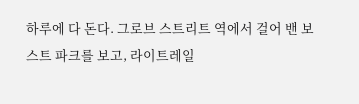하루에 다 돈다. 그로브 스트리트 역에서 걸어 밴 보스트 파크를 보고, 라이트레일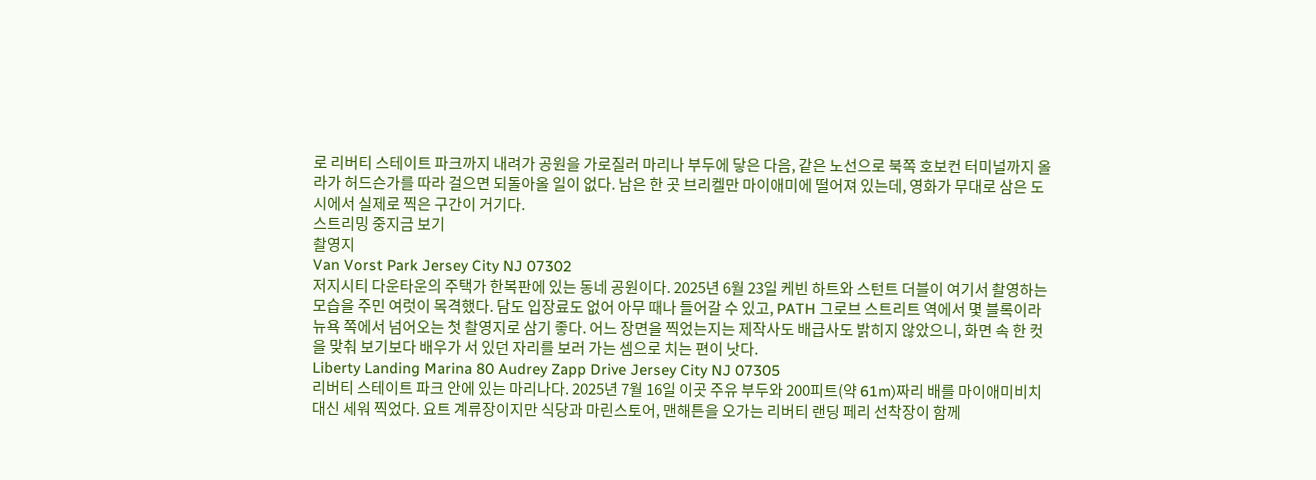로 리버티 스테이트 파크까지 내려가 공원을 가로질러 마리나 부두에 닿은 다음, 같은 노선으로 북쪽 호보컨 터미널까지 올라가 허드슨가를 따라 걸으면 되돌아올 일이 없다. 남은 한 곳 브리켈만 마이애미에 떨어져 있는데, 영화가 무대로 삼은 도시에서 실제로 찍은 구간이 거기다.
스트리밍 중지금 보기
촬영지
Van Vorst Park Jersey City NJ 07302
저지시티 다운타운의 주택가 한복판에 있는 동네 공원이다. 2025년 6월 23일 케빈 하트와 스턴트 더블이 여기서 촬영하는 모습을 주민 여럿이 목격했다. 담도 입장료도 없어 아무 때나 들어갈 수 있고, PATH 그로브 스트리트 역에서 몇 블록이라 뉴욕 쪽에서 넘어오는 첫 촬영지로 삼기 좋다. 어느 장면을 찍었는지는 제작사도 배급사도 밝히지 않았으니, 화면 속 한 컷을 맞춰 보기보다 배우가 서 있던 자리를 보러 가는 셈으로 치는 편이 낫다.
Liberty Landing Marina 80 Audrey Zapp Drive Jersey City NJ 07305
리버티 스테이트 파크 안에 있는 마리나다. 2025년 7월 16일 이곳 주유 부두와 200피트(약 61m)짜리 배를 마이애미비치 대신 세워 찍었다. 요트 계류장이지만 식당과 마린스토어, 맨해튼을 오가는 리버티 랜딩 페리 선착장이 함께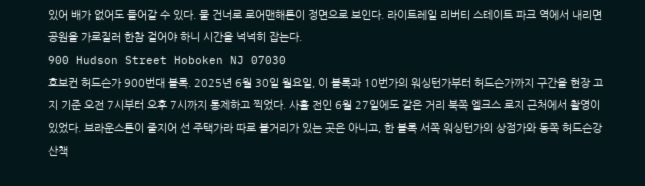있어 배가 없어도 들어갈 수 있다. 물 건너로 로어맨해튼이 정면으로 보인다. 라이트레일 리버티 스테이트 파크 역에서 내리면 공원을 가로질러 한참 걸어야 하니 시간을 넉넉히 잡는다.
900 Hudson Street Hoboken NJ 07030
호보컨 허드슨가 900번대 블록. 2025년 6월 30일 월요일, 이 블록과 10번가의 워싱턴가부터 허드슨가까지 구간을 현장 고지 기준 오전 7시부터 오후 7시까지 통제하고 찍었다. 사흘 전인 6월 27일에도 같은 거리 북쪽 엘크스 로지 근처에서 촬영이 있었다. 브라운스톤이 줄지어 선 주택가라 따로 볼거리가 있는 곳은 아니고, 한 블록 서쪽 워싱턴가의 상점가와 동쪽 허드슨강 산책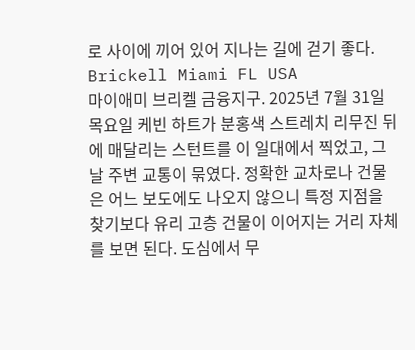로 사이에 끼어 있어 지나는 길에 걷기 좋다.
Brickell Miami FL USA
마이애미 브리켈 금융지구. 2025년 7월 31일 목요일 케빈 하트가 분홍색 스트레치 리무진 뒤에 매달리는 스턴트를 이 일대에서 찍었고, 그날 주변 교통이 묶였다. 정확한 교차로나 건물은 어느 보도에도 나오지 않으니 특정 지점을 찾기보다 유리 고층 건물이 이어지는 거리 자체를 보면 된다. 도심에서 무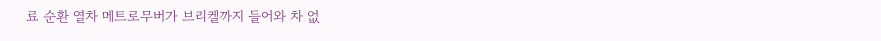료 순환 열차 메트로무버가 브리켈까지 들어와 차 없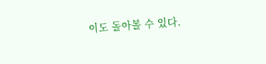이도 돌아볼 수 있다.